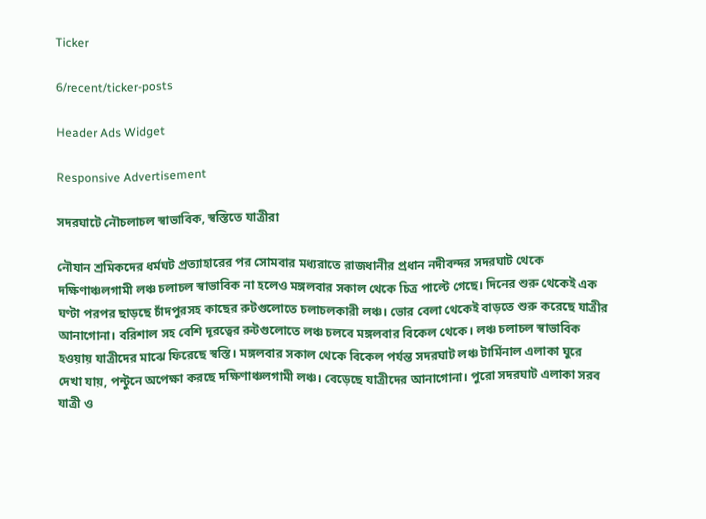Ticker

6/recent/ticker-posts

Header Ads Widget

Responsive Advertisement

সদরঘাটে নৌচলাচল স্বাভাবিক, স্বস্তিতে যাত্রীরা

নৌযান শ্রমিকদের ধর্মঘট প্রত্যাহারের পর সোমবার মধ্যরাতে রাজধানীর প্রধান নদীবন্দর সদরঘাট থেকে দক্ষিণাঞ্চলগামী লঞ্চ চলাচল স্বাভাবিক না হলেও মঙ্গলবার সকাল থেকে চিত্র পাল্টে গেছে। দিনের শুরু থেকেই এক ঘণ্টা পরপর ছাড়ছে চাঁদপুরসহ কাছের রুটগুলোতে চলাচলকারী লঞ্চ। ভোর বেলা থেকেই বাড়তে শুরু করেছে যাত্রীর আনাগোনা। বরিশাল সহ বেশি দূরত্বের রুটগুলোতে লঞ্চ চলবে মঙ্গলবার বিকেল থেকে। লঞ্চ চলাচল স্বাভাবিক হওয়ায় যাত্রীদের মাঝে ফিরেছে স্বস্তি। মঙ্গলবার সকাল থেকে বিকেল পর্যন্ত সদরঘাট লঞ্চ টার্মিনাল এলাকা ঘুরে দেখা যায়, পন্টুনে অপেক্ষা করছে দক্ষিণাঞ্চলগামী লঞ্চ। বেড়েছে যাত্রীদের আনাগোনা। পুরো সদরঘাট এলাকা সরব যাত্রী ও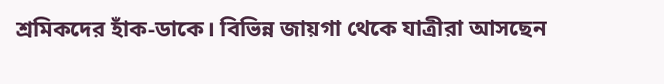শ্রমিকদের হাঁক-ডাকে। বিভিন্ন জায়গা থেকে যাত্রীরা আসছেন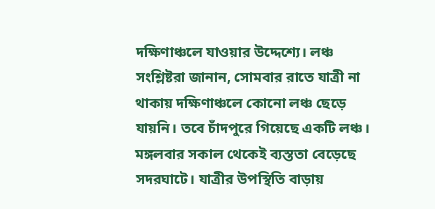দক্ষিণাঞ্চলে যাওয়ার উদ্দেশ্যে। লঞ্চ সংশ্লিষ্টরা জানান, সোমবার রাতে যাত্রী না থাকায় দক্ষিণাঞ্চলে কোনো লঞ্চ ছেড়ে যায়নি। তবে চাঁদপুরে গিয়েছে একটি লঞ্চ। মঙ্গলবার সকাল থেকেই ব্যস্ততা বেড়েছে সদরঘাটে। যাত্রীর উপস্থিতি বাড়ায়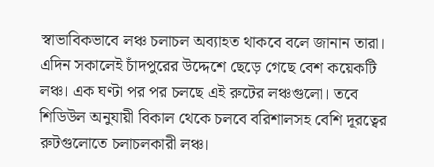স্বাভাবিকভাবে লঞ্চ চলাচল অব্যাহত থাকবে বলে জানান তারা। এদিন সকালেই চাঁদপুরের উদ্দেশে ছেড়ে গেছে বেশ কয়েকটি লঞ্চ। এক ঘণ্টা পর পর চলছে এই রুটের লঞ্চগুলো। তবে শিডিউল অনুযায়ী বিকাল থেকে চলবে বরিশালসহ বেশি দূরত্বের রুটগুলোতে চলাচলকারী লঞ্চ।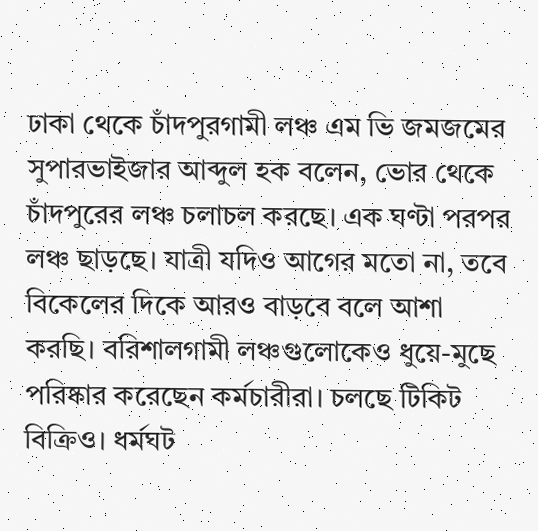ঢাকা থেকে চাঁদপুরগামী লঞ্চ এম ভি জমজমের সুপারভাইজার আব্দুল হক বলেন, ভোর থেকে চাঁদপুরের লঞ্চ চলাচল করছে। এক ঘণ্টা পরপর লঞ্চ ছাড়ছে। যাত্রী যদিও আগের মতো না, তবে বিকেলের দিকে আরও বাড়বে বলে আশা করছি। বরিশালগামী লঞ্চগুলোকেও ধুয়ে-মুছে পরিষ্কার করেছেন কর্মচারীরা। চলছে টিকিট বিক্রিও। ধর্মঘট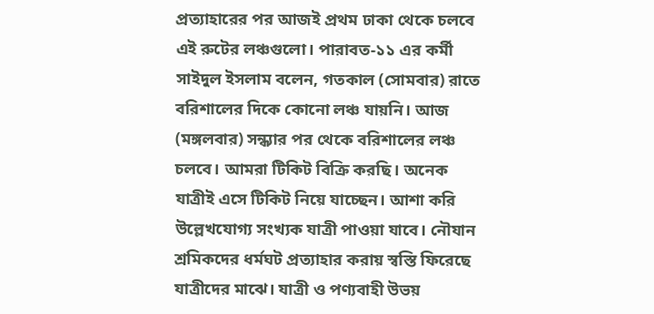প্রত্যাহারের পর আজই প্রথম ঢাকা থেকে চলবে এই রুটের লঞ্চগুলো। পারাবত-১১ এর কর্মী সাইদুল ইসলাম বলেন, গতকাল (সোমবার) রাতে বরিশালের দিকে কোনো লঞ্চ যায়নি। আজ (মঙ্গলবার) সন্ধ্যার পর থেকে বরিশালের লঞ্চ চলবে। আমরা টিকিট বিক্রি করছি। অনেক যাত্রীই এসে টিকিট নিয়ে যাচ্ছেন। আশা করি উল্লেখযোগ্য সংখ্যক যাত্রী পাওয়া যাবে। নৌযান শ্রমিকদের ধর্মঘট প্রত্যাহার করায় স্বস্তি ফিরেছে যাত্রীদের মাঝে। যাত্রী ও পণ্যবাহী উভয়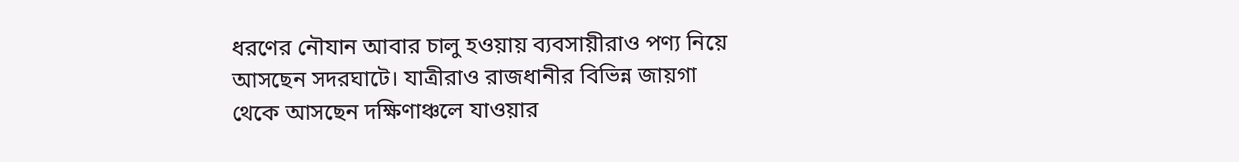ধরণের নৌযান আবার চালু হওয়ায় ব্যবসায়ীরাও পণ্য নিয়ে আসছেন সদরঘাটে। যাত্রীরাও রাজধানীর বিভিন্ন জায়গা থেকে আসছেন দক্ষিণাঞ্চলে যাওয়ার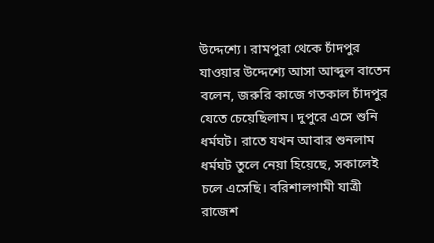উদ্দেশ্যে। রামপুরা থেকে চাঁদপুর যাওয়ার উদ্দেশ্যে আসা আব্দুল বাতেন বলেন, জরুরি কাজে গতকাল চাঁদপুর যেতে চেয়েছিলাম। দুপুরে এসে শুনি ধর্মঘট। রাতে যখন আবার শুনলাম ধর্মঘট তুলে নেয়া হিয়েছে, সকালেই চলে এসেছি। বরিশালগামী যাত্রী রাজেশ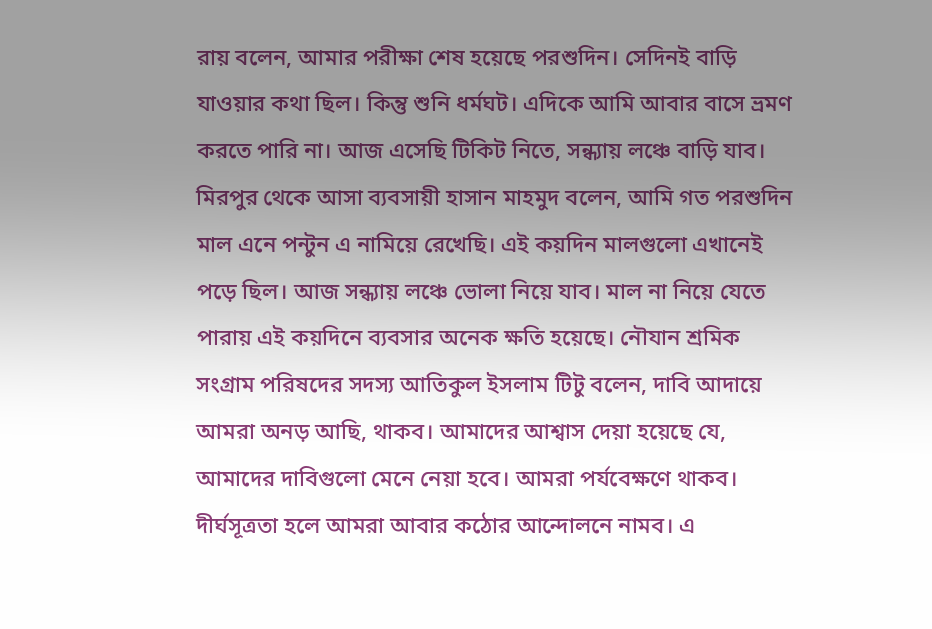রায় বলেন, আমার পরীক্ষা শেষ হয়েছে পরশুদিন। সেদিনই বাড়ি যাওয়ার কথা ছিল। কিন্তু শুনি ধর্মঘট। এদিকে আমি আবার বাসে ভ্রমণ করতে পারি না। আজ এসেছি টিকিট নিতে, সন্ধ্যায় লঞ্চে বাড়ি যাব। মিরপুর থেকে আসা ব্যবসায়ী হাসান মাহমুদ বলেন, আমি গত পরশুদিন মাল এনে পন্টুন এ নামিয়ে রেখেছি। এই কয়দিন মালগুলো এখানেই পড়ে ছিল। আজ সন্ধ্যায় লঞ্চে ভোলা নিয়ে যাব। মাল না নিয়ে যেতে পারায় এই কয়দিনে ব্যবসার অনেক ক্ষতি হয়েছে। নৌযান শ্রমিক সংগ্রাম পরিষদের সদস্য আতিকুল ইসলাম টিটু বলেন, দাবি আদায়ে আমরা অনড় আছি, থাকব। আমাদের আশ্বাস দেয়া হয়েছে যে, আমাদের দাবিগুলো মেনে নেয়া হবে। আমরা পর্যবেক্ষণে থাকব। দীর্ঘসূত্রতা হলে আমরা আবার কঠোর আন্দোলনে নামব। এ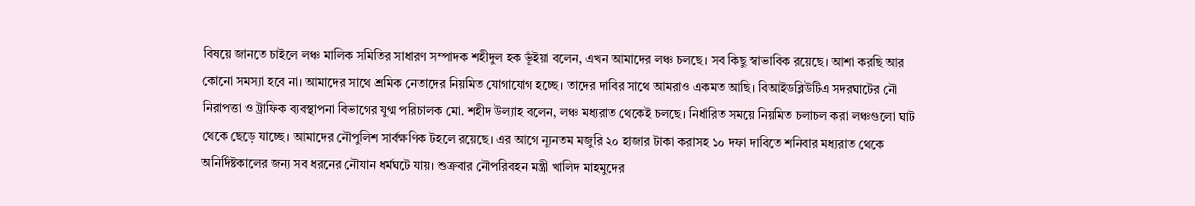বিষয়ে জানতে চাইলে লঞ্চ মালিক সমিতির সাধারণ সম্পাদক শহীদুল হক ভূঁইয়া বলেন, এখন আমাদের লঞ্চ চলছে। সব কিছু স্বাভাবিক রয়েছে। আশা করছি আর কোনো সমস্যা হবে না। আমাদের সাথে শ্রমিক নেতাদের নিয়মিত যোগাযোগ হচ্ছে। তাদের দাবির সাথে আমরাও একমত আছি। বিআইডব্লিউটিএ সদরঘাটের নৌ নিরাপত্তা ও ট্রাফিক ব্যবস্থাপনা বিভাগের যুগ্ম পরিচালক মো. শহীদ উল্যাহ বলেন, লঞ্চ মধ্যরাত থেকেই চলছে। নির্ধারিত সময়ে নিয়মিত চলাচল করা লঞ্চগুলো ঘাট থেকে ছেড়ে যাচ্ছে। আমাদের নৌপুলিশ সার্বক্ষণিক টহলে রয়েছে। এর আগে ন্যূনতম মজুরি ২০ হাজার টাকা করাসহ ১০ দফা দাবিতে শনিবার মধ্যরাত থেকে অনির্দিষ্টকালের জন্য সব ধরনের নৌযান ধর্মঘটে যায়। শুক্রবার নৌপরিবহন মন্ত্রী খালিদ মাহমুদের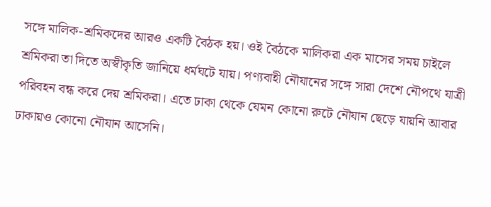সঙ্গে মালিক-শ্রমিকদের আরও একটি বৈঠক হয়। ওই বৈঠকে মালিকরা এক মাসের সময় চাইলে শ্রমিকরা তা দিতে অস্বীকৃতি জানিয়ে ধর্মঘটে যায়। পণ্যবাহী নৌযানের সঙ্গে সারা দেশে নৌপথে যাত্রী পরিবহন বন্ধ করে দেয় শ্রমিকরা। এতে ঢাকা থেকে যেমন কোনো রুটে নৌযান ছেড়ে যায়নি আবার ঢাকায়ও কোনো নৌযান আসেনি।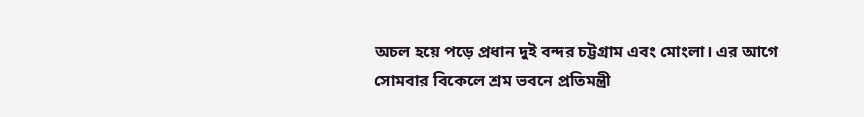অচল হয়ে পড়ে প্রধান দুই বন্দর চট্টগ্রাম এবং মোংলা। এর আগে সোমবার বিকেলে শ্রম ভবনে প্রতিমন্ত্রী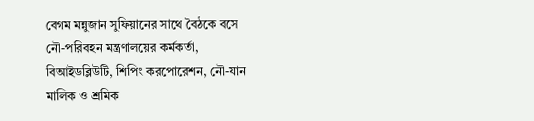বেগম মন্নুজান সুফিয়ানের সাথে বৈঠকে বসে নৌ-পরিবহন মন্ত্রণালয়ের কর্মকর্তা, বিআইডব্লিউটি, শিপিং করপোরেশন, নৌ-যান মালিক ও শ্রমিক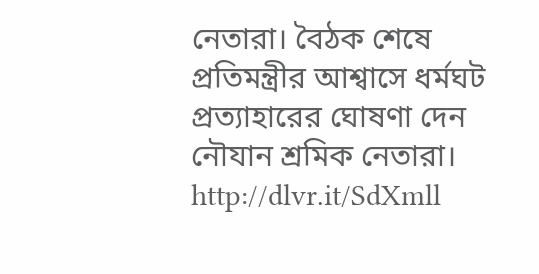নেতারা। বৈঠক শেষে প্রতিমন্ত্রীর আশ্বাসে ধর্মঘট প্রত্যাহারের ঘোষণা দেন নৌযান শ্রমিক নেতারা।
http://dlvr.it/SdXmll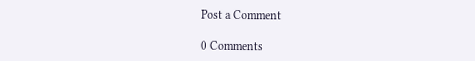Post a Comment

0 Comments